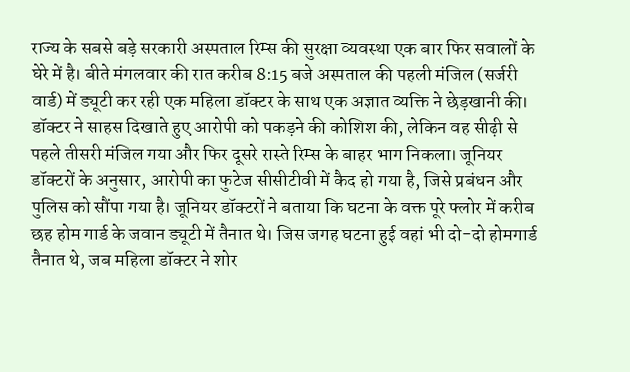राज्य के सबसे बड़े सरकारी अस्पताल रिम्स की सुरक्षा व्यवस्था एक बार फिर सवालों के घेरे में है। बीते मंगलवार की रात करीब 8:15 बजे अस्पताल की पहली मंजिल (सर्जरी वार्ड) में ड्यूटी कर रही एक महिला डॉक्टर के साथ एक अज्ञात व्यक्ति ने छेड़खानी की। डॉक्टर ने साहस दिखाते हुए आरोपी को पकड़ने की कोशिश की, लेकिन वह सीढ़ी से पहले तीसरी मंजिल गया और फिर दूसरे रास्ते रिम्स के बाहर भाग निकला। जूनियर डॉक्टरों के अनुसार, आरोपी का फुटेज सीसीटीवी में कैद हो गया है, जिसे प्रबंधन और पुलिस को सौंपा गया है। जूनियर डॉक्टरों ने बताया कि घटना के वक्त पूरे फ्लोर में करीब छह होम गार्ड के जवान ड्यूटी में तैनात थे। जिस जगह घटना हुई वहां भी दो-दो होमगार्ड तैनात थे, जब महिला डॉक्टर ने शोर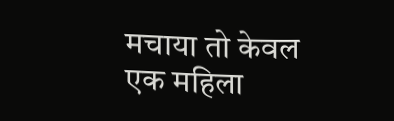मचाया तो केवल एक महिला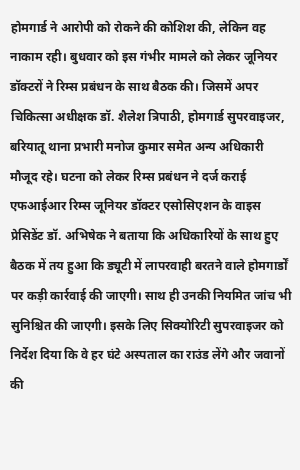होमगार्ड ने आरोपी को रोकने की कोशिश की, लेकिन वह नाकाम रही। बुधवार को इस गंभीर मामले को लेकर जूनियर डॉक्टरों ने रिम्स प्रबंधन के साथ बैठक की। जिसमें अपर चिकित्सा अधीक्षक डॉ. शैलेश त्रिपाठी, होमगार्ड सुपरवाइजर, बरियातू थाना प्रभारी मनोज कुमार समेत अन्य अधिकारी मौजूद रहे। घटना को लेकर रिम्स प्रबंधन ने दर्ज कराई एफआईआर रिम्स जूनियर डॉक्टर एसोसिएशन के वाइस प्रेसिडेंट डॉ. अभिषेक ने बताया कि अधिकारियों के साथ हुए बैठक में तय हुआ कि ड्यूटी में लापरवाही बरतने वाले होमगार्डों पर कड़ी कार्रवाई की जाएगी। साथ ही उनकी नियमित जांच भी सुनिश्चित की जाएगी। इसके लिए सिक्योरिटी सुपरवाइजर को निर्देश दिया कि वे हर घंटे अस्पताल का राउंड लेंगे और जवानों की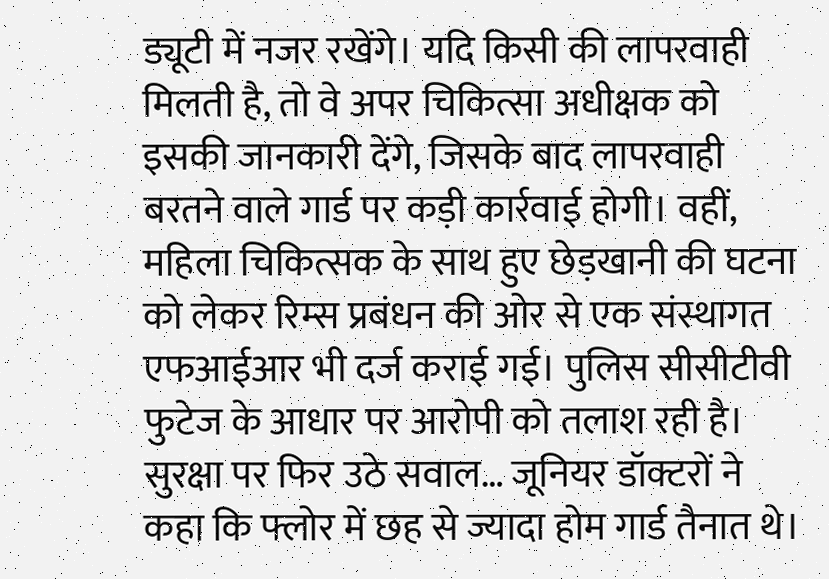ड्यूटी में नजर रखेंगे। यदि किसी की लापरवाही मिलती है, तो वे अपर चिकित्सा अधीक्षक को इसकी जानकारी देंगे, जिसके बाद लापरवाही बरतने वाले गार्ड पर कड़ी कार्रवाई होगी। वहीं, महिला चिकित्सक के साथ हुए छेड़खानी की घटना को लेकर रिम्स प्रबंधन की ओर से एक संस्थागत एफआईआर भी दर्ज कराई गई। पुलिस सीसीटीवी फुटेज के आधार पर आरोपी को तलाश रही है। सुरक्षा पर फिर उठे सवाल… जूनियर डॉक्टरों ने कहा कि फ्लोर में छह से ज्यादा होम गार्ड तैनात थे।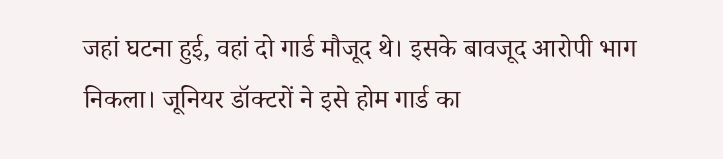जहां घटना हुई, वहां दो गार्ड मौजूद थे। इसके बावजूद आरोपी भाग निकला। जूनियर डॉक्टरों ने इसे होम गार्ड का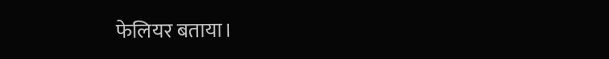फेलियर बताया।